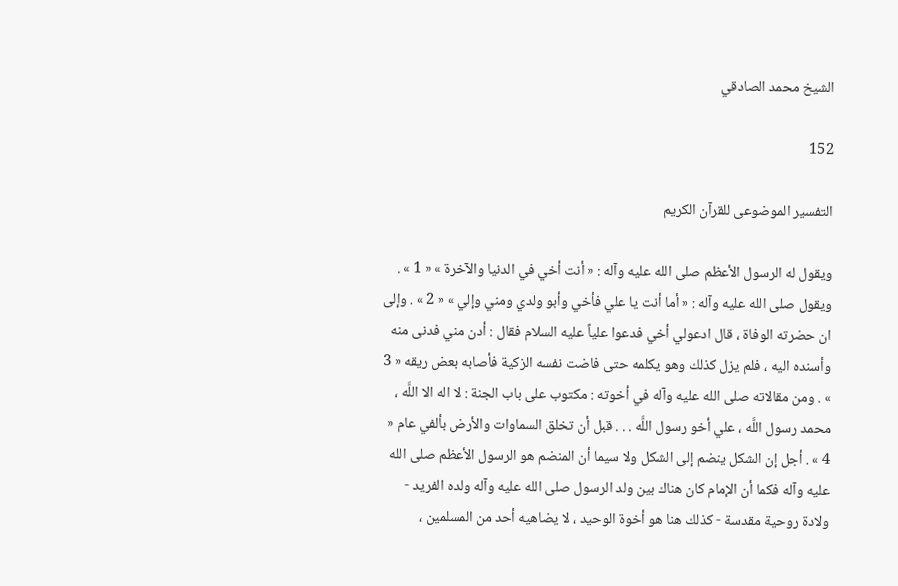الشيخ محمد الصادقي

152

التفسير الموضوعى للقرآن الكريم

ويقول له الرسول الأعظم صلى الله عليه وآله : « أنت أخي في الدنيا والآخرة » « 1 » . ويقول صلى الله عليه وآله : « أما أنت يا علي فأخي وأبو ولدي ومني وإلي » « 2 » . وإلى ان حضرته الوفاة ، قال ادعولي أخي فدعوا علياً عليه السلام فقال : أدن مني فدنى منه وأسنده اليه ، فلم يزل كذلك وهو يكلمه حتى فاضت نفسه الزكية فأصابه بعض ريقه « 3 » . ومن مقالاته صلى الله عليه وآله في أخوته : مكتوب على باب الجنة : لا اله الا اللَّه ، محمد رسول اللَّه ، علي أخو رسول اللَّه . . . قبل أن تخلق السماوات والأرض بألفي عام « 4 » . أجل إن الشكل ينضم إلى الشكل ولا سيما أن المنضم هو الرسول الأعظم صلى الله عليه وآله فكما أن الإمام كان هناك بين ولد الرسول صلى الله عليه وآله ولده الفريد - ولادة روحية مقدسة - كذلك هنا هو أخوة الوحيد ، لا يضاهيه أحد من المسلمين ،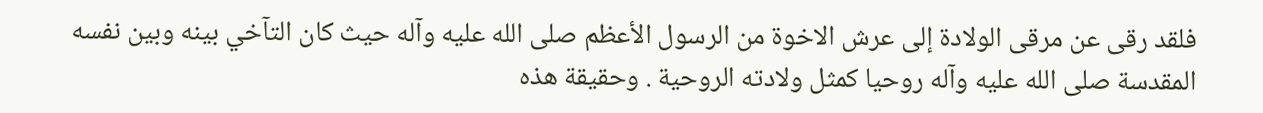فلقد رقى عن مرقى الولادة إلى عرش الاخوة من الرسول الأعظم صلى الله عليه وآله حيث كان التآخي بينه وبين نفسه المقدسة صلى الله عليه وآله روحيا كمثل ولادته الروحية . وحقيقة هذه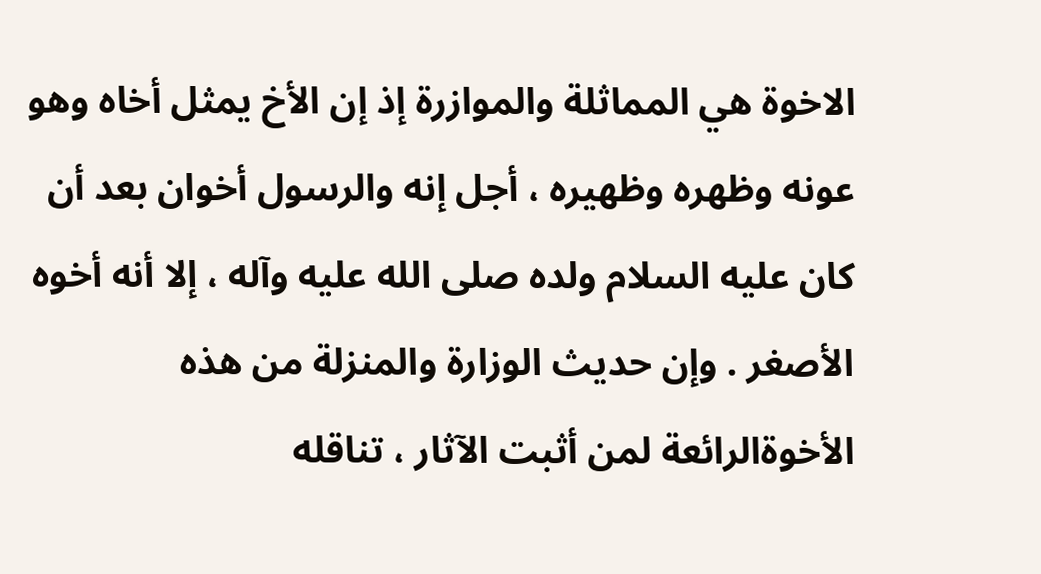الاخوة هي المماثلة والموازرة إذ إن الأخ يمثل أخاه وهو عونه وظهره وظهيره ، أجل إنه والرسول أخوان بعد أن كان عليه السلام ولده صلى الله عليه وآله ، إلا أنه أخوه الأصغر . وإن حديث الوزارة والمنزلة من هذه الأخوةالرائعة لمن أثبت الآثار ، تناقله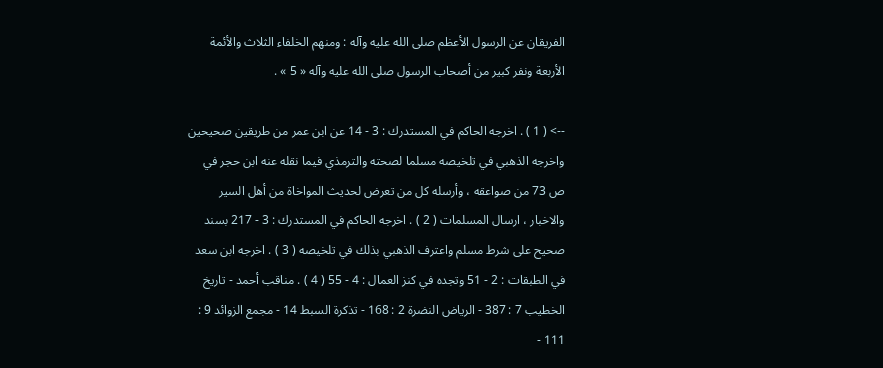الفريقان عن الرسول الأعظم صلى الله عليه وآله : ومنهم الخلفاء الثلاث والأئمة الأربعة ونفر كبير من أصحاب الرسول صلى الله عليه وآله « 5 » .

--> ( 1 ) . اخرجه الحاكم في المستدرك : 3 - 14 عن ابن عمر من طريقين صحيحين واخرجه الذهبي في تلخيصه مسلما لصحته والترمذي فيما نقله عنه ابن حجر في ص 73 من صواعقه ، وأرسله كل من تعرض لحديث المواخاة من أهل السير والاخبار ، ارسال المسلمات ( 2 ) . اخرجه الحاكم في المستدرك : 3 - 217 بسند صحيح على شرط مسلم واعترف الذهبي بذلك في تلخيصه ( 3 ) . اخرجه ابن سعد في الطبقات : 2 - 51 وتجده في كنز العمال : 4 - 55 ( 4 ) . مناقب أحمد - تاريخ الخطيب 7 : 387 - الرياض النضرة 2 : 168 - تذكرة السبط 14 - مجمع الزوائد 9 : 111 -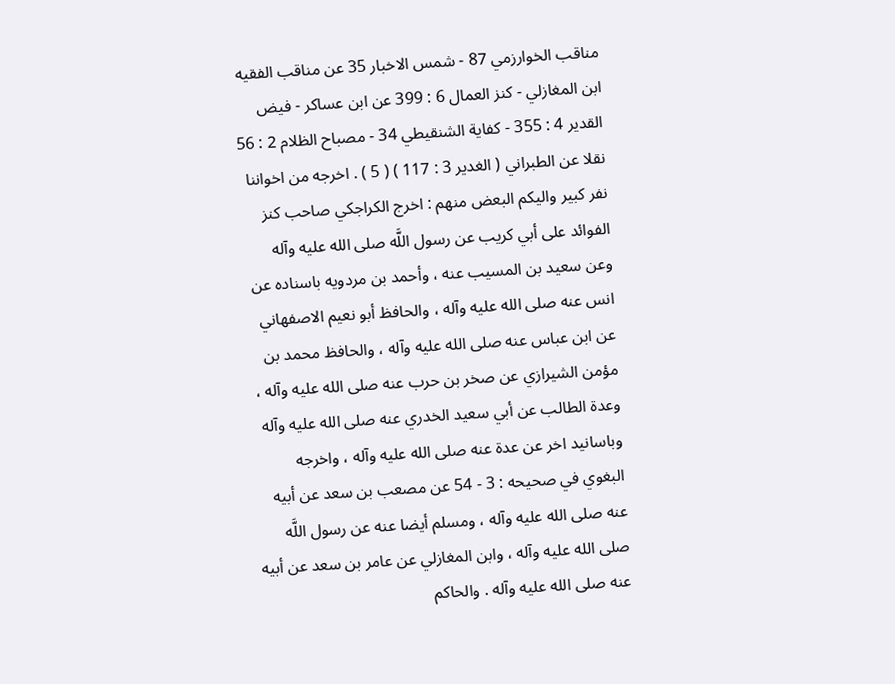مناقب الخوارزمي 87 - شمس الاخبار 35 عن مناقب الفقيه ابن المغازلي - كنز العمال 6 : 399 عن ابن عساكر - فيض القدير 4 : 355 - كفاية الشنقيطي 34 - مصباح الظلام 2 : 56 نقلا عن الطبراني ( الغدير 3 : 117 ) ( 5 ) . اخرجه من اخواننا نفر كبير واليكم البعض منهم : اخرج الكراجكي صاحب كنز الفوائد على أبي كريب عن رسول اللَّه صلى الله عليه وآله وعن سعيد بن المسيب عنه ، وأحمد بن مردويه باسناده عن انس عنه صلى الله عليه وآله ، والحافظ أبو نعيم الاصفهاني عن ابن عباس عنه صلى الله عليه وآله ، والحافظ محمد بن مؤمن الشيرازي عن صخر بن حرب عنه صلى الله عليه وآله ، وعدة الطالب عن أبي سعيد الخدري عنه صلى الله عليه وآله وباسانيد اخر عن عدة عنه صلى الله عليه وآله ، واخرجه البغوي في صحيحه : 3 - 54 عن مصعب بن سعد عن أبيه عنه صلى الله عليه وآله ، ومسلم أيضا عنه عن رسول اللَّه صلى الله عليه وآله ، وابن المغازلي عن عامر بن سعد عن أبيه عنه صلى الله عليه وآله . والحاكم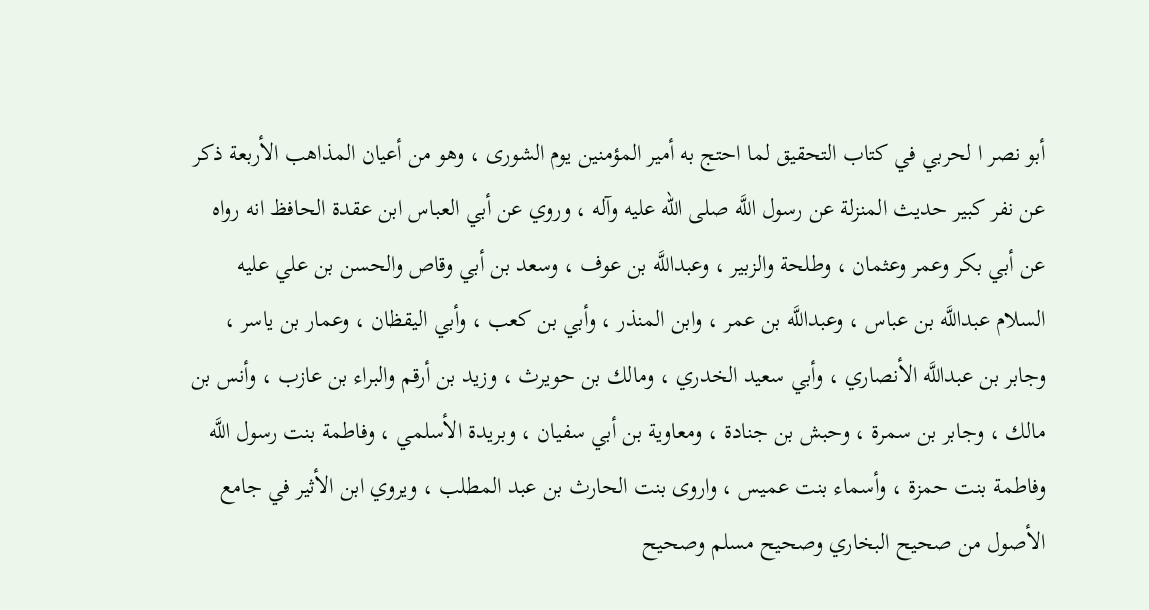أبو نصر ا لحربي في كتاب التحقيق لما احتج به أمير المؤمنين يوم الشورى ، وهو من أعيان المذاهب الأربعة ذكر عن نفر كبير حديث المنزلة عن رسول اللَّه صلى الله عليه وآله ، وروي عن أبي العباس ابن عقدة الحافظ انه رواه عن أبي بكر وعمر وعثمان ، وطلحة والزبير ، وعبداللَّه بن عوف ، وسعد بن أبي وقاص والحسن بن علي عليه السلام عبداللَّه بن عباس ، وعبداللَّه بن عمر ، وابن المنذر ، وأبي بن كعب ، وأبي اليقظان ، وعمار بن ياسر ، وجابر بن عبداللَّه الأنصاري ، وأبي سعيد الخدري ، ومالك بن حويرث ، وزيد بن أرقم والبراء بن عازب ، وأنس بن مالك ، وجابر بن سمرة ، وحبش بن جنادة ، ومعاوية بن أبي سفيان ، وبريدة الأسلمي ، وفاطمة بنت رسول اللَّه وفاطمة بنت حمزة ، وأسماء بنت عميس ، واروى بنت الحارث بن عبد المطلب ، ويروي ابن الأثير في جامع الأصول من صحيح البخاري وصحيح مسلم وصحيح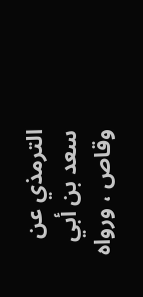الترمذي عن سعد بن أبي وقاص ، ورواه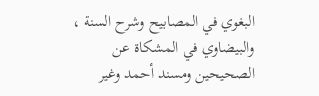البغوي في المصابيح وشرح السنة ، والبيضاوي في المشكاة عن الصحيحين ومسند أحمد وغير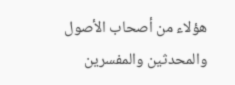هؤلاء من أصحاب الأصول والمحدثين والمفسرين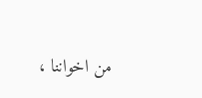من اخواننا ،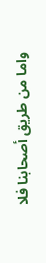واما من طريق أصحابنا فلا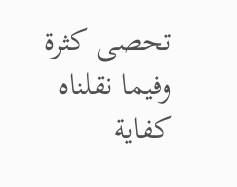تحصى كثرة وفيما نقلناه كفاية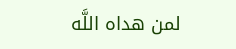لمن هداه اللَّه